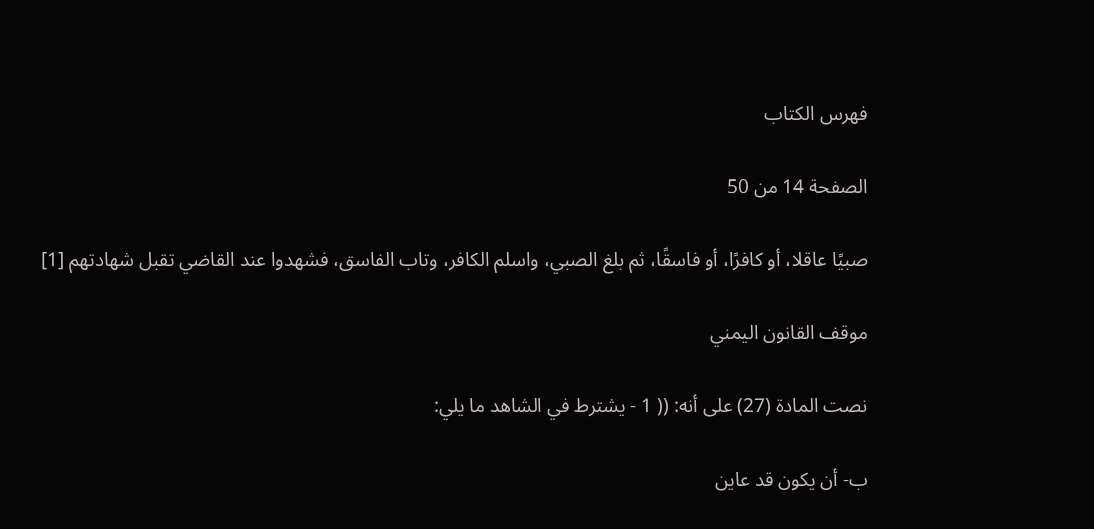فهرس الكتاب

الصفحة 14 من 50

صبيًا عاقلا، أو كافرًا، أو فاسقًا، ثم بلغ الصبي، واسلم الكافر، وتاب الفاسق، فشهدوا عند القاضي تقبل شهادتهم [1]

موقف القانون اليمني

نصت المادة (27) على أنه: (( 1 - يشترط في الشاهد ما يلي:

ب- أن يكون قد عاين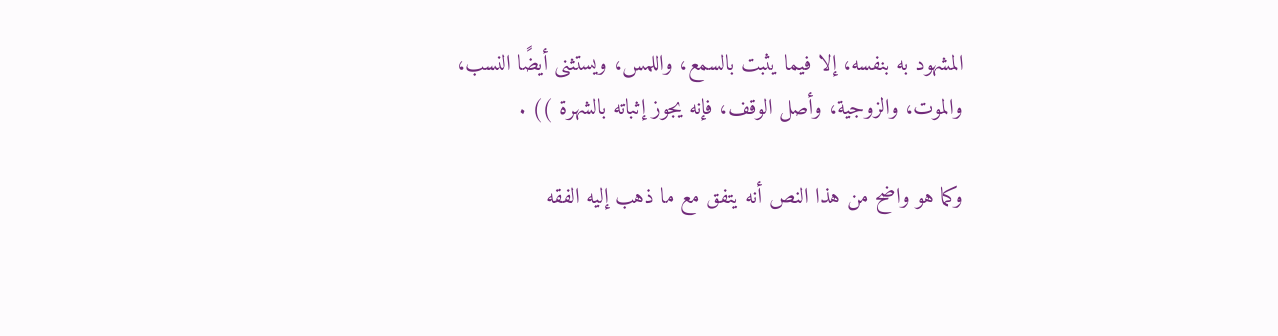المشهود به بنفسه، إلا فيما يثبت بالسمع، واللمس، ويستثنى أيضًا النسب، والموت، والزوجية، وأصل الوقف، فإنه يجوز إثباته بالشهرة )) .

وكما هو واضح من هذا النص أنه يتفق مع ما ذهب إليه الفقه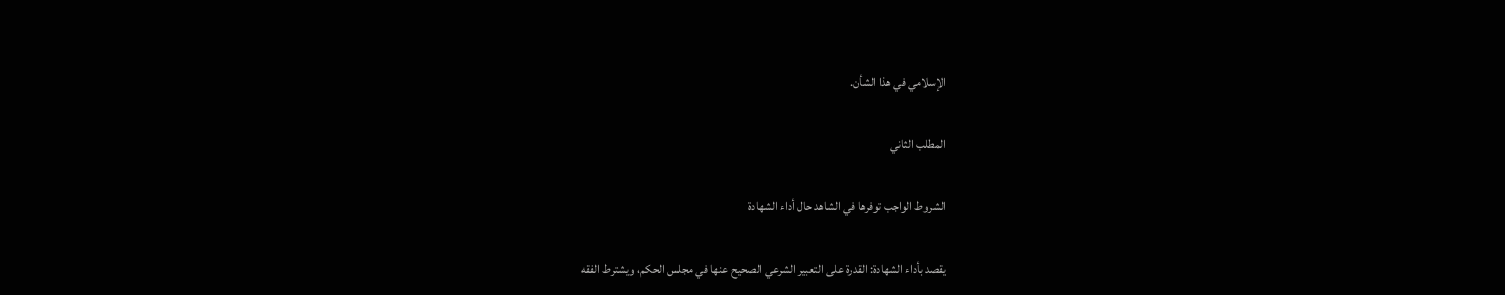الإسلامي في هذا الشأن.

المطلب الثاني

الشروط الواجب توفرها في الشاهد حال أداء الشهادة

يقصد بأداء الشهادة: القدرة على التعبير الشرعي الصحيح عنها في مجلس الحكم، ويشترط الفقه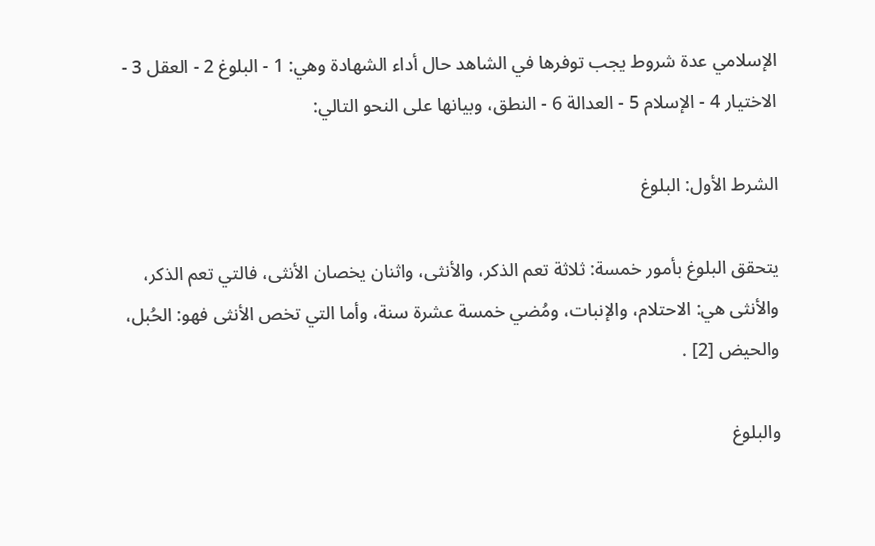الإسلامي عدة شروط يجب توفرها في الشاهد حال أداء الشهادة وهي: 1 - البلوغ 2 - العقل 3 - الاختيار 4 - الإسلام 5 - العدالة 6 - النطق، وبيانها على النحو التالي:

الشرط الأول: البلوغ

يتحقق البلوغ بأمور خمسة: ثلاثة تعم الذكر، والأنثى، واثنان يخصان الأنثى، فالتي تعم الذكر، والأنثى هي: الاحتلام، والإنبات، ومُضي خمسة عشرة سنة، وأما التي تخص الأنثى فهو: الحُبل، والحيض [2] .

والبلوغ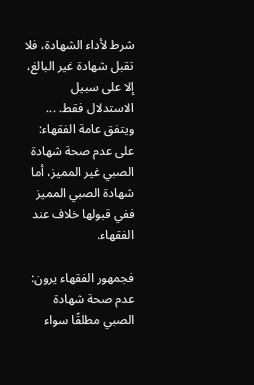شرط لأداء الشهادة، فلا تقبل شهادة غير البالغ، إلا على سبيل الاستدلال فقط. ... ويتفق عامة الفقهاء: على عدم صحة شهادة الصبي غير المميز، أما شهادة الصبي المميز ففي قبولها خلاف عند الفقهاء.

فجمهور الفقهاء يرون: عدم صحة شهادة الصبي مطلقًا سواء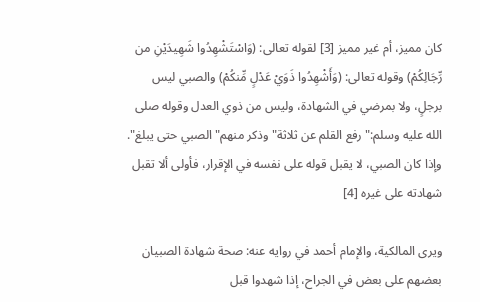كان مميز، أم غير مميز [3] لقوله تعالى: (وَاسْتَشْهِدُوا شَهِيدَيْنِ من رِّجَالِكُمْ) وقوله تعالى: (وَأَشْهِدُوا ذَوَيْ عَدْلٍ مِّنكُمْ) والصبي ليس برجلٍ، ولا بمرضي في الشهادة، وليس من ذوي العدل وقوله صلى الله عليه وسلم:"رفع القلم عن ثلاثة"وذكر منهم"الصبي حتى يبلغ". وإذا كان الصبي، لا يقبل قوله على نفسه في الإقرار، فأولى ألا تقبل شهادته على غيره [4]

ويرى المالكية، والإمام أحمد في روايه عنه: صحة شهادة الصبيان بعضهم على بعض في الجراح، إذا شهدوا قبل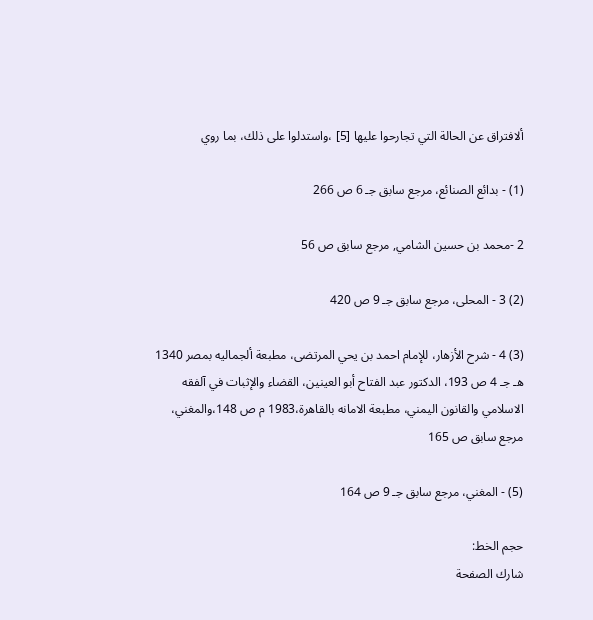ألافتراق عن الحالة التي تجارحوا عليها [5] ،واستدلوا على ذلك، بما روي

(1) - بدائع الصنائع، مرجع سابق جـ 6 ص 266

2 -محمد بن حسين الشامي, مرجع سابق ص 56

(2) 3 - المحلى، مرجع سابق جـ 9 ص 420

(3) 4 - شرح الأزهار، للإمام احمد بن يحي المرتضى، مطبعة ألجماليه بمصر 1340 هـ جـ 4 ص 193، الدكتور عبد الفتاح أبو العينين، القضاء والإثبات في آلفقه الاسلامي والقانون اليمني، مطبعة الامانه بالقاهرة،1983 م ص 148،والمغني، مرجع سابق ص 165

(5) - المغني، مرجع سابق جـ 9 ص 164

حجم الخط:
شارك الصفحة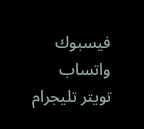فيسبوك واتساب تويتر تليجرام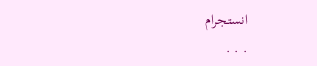انستجرام
. . .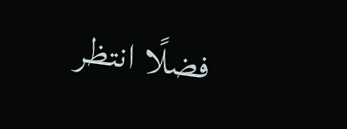فضلًا انتظر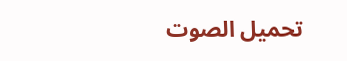تحميل الصوت